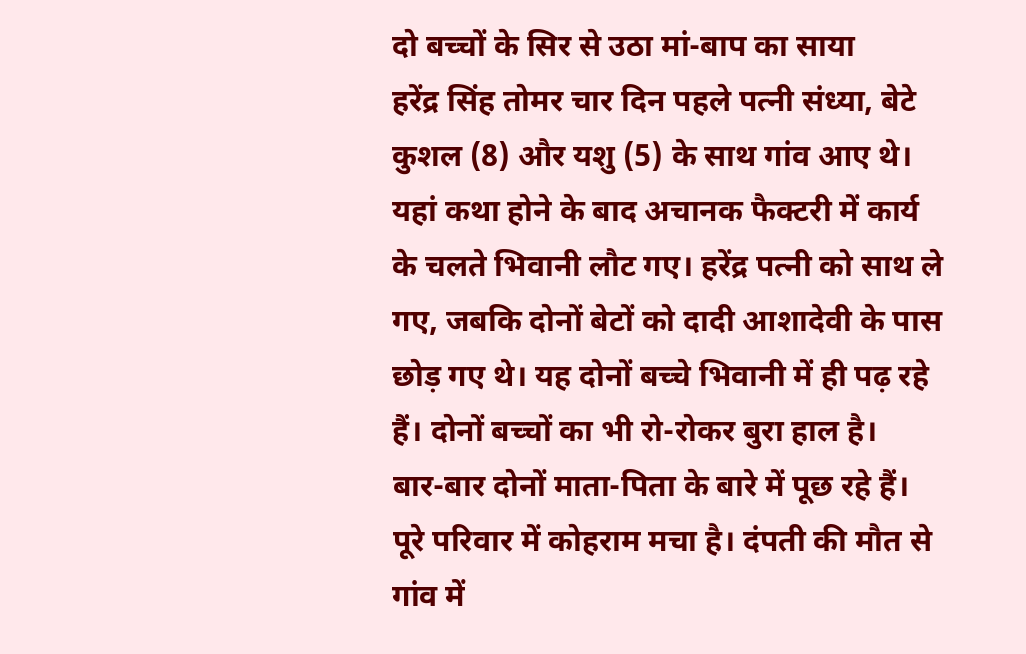दो बच्चों के सिर से उठा मां-बाप का साया
हरेंद्र सिंह तोमर चार दिन पहले पत्नी संध्या, बेटे कुशल (8) और यशु (5) के साथ गांव आए थे। यहां कथा होने के बाद अचानक फैक्टरी में कार्य के चलते भिवानी लौट गए। हरेंद्र पत्नी को साथ ले गए, जबकि दोनों बेटों को दादी आशादेवी के पास छोड़ गए थे। यह दोनों बच्चे भिवानी में ही पढ़ रहे हैं। दोनों बच्चों का भी रो-रोकर बुरा हाल है।
बार-बार दोनों माता-पिता के बारे में पूछ रहे हैं। पूरे परिवार में कोहराम मचा है। दंपती की मौत से गांव में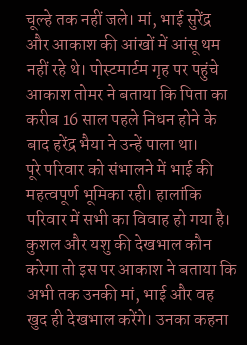चूल्हे तक नहीं जले। मां, भाई सुरेंद्र और आकाश की आंखों में आंसू थम नहीं रहे थे। पोस्टमार्टम गृह पर पहुंचे आकाश तोमर ने बताया कि पिता का करीब 16 साल पहले निधन होने के बाद हरेंद्र भैया ने उन्हें पाला था।
पूरे परिवार को संभालने में भाई की महत्वपूर्ण भूमिका रही। हालांकि परिवार में सभी का विवाह हो गया है। कुशल और यशु की देखभाल कौन करेगा तो इस पर आकाश ने बताया कि अभी तक उनकी मां, भाई और वह खुद ही देखभाल करेंगे। उनका कहना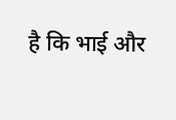है कि भाई और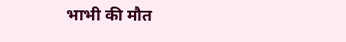भाभी की मौत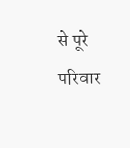से पूरे परिवार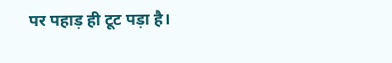पर पहाड़ ही टूट पड़ा है।